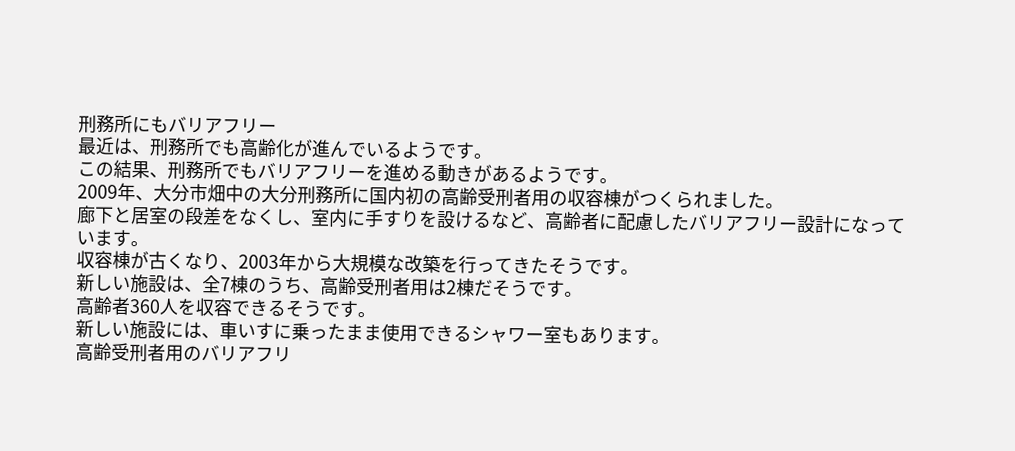刑務所にもバリアフリー
最近は、刑務所でも高齢化が進んでいるようです。
この結果、刑務所でもバリアフリーを進める動きがあるようです。
2009年、大分市畑中の大分刑務所に国内初の高齢受刑者用の収容棟がつくられました。
廊下と居室の段差をなくし、室内に手すりを設けるなど、高齢者に配慮したバリアフリー設計になっています。
収容棟が古くなり、2003年から大規模な改築を行ってきたそうです。
新しい施設は、全7棟のうち、高齢受刑者用は2棟だそうです。
高齢者360人を収容できるそうです。
新しい施設には、車いすに乗ったまま使用できるシャワー室もあります。
高齢受刑者用のバリアフリ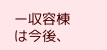ー収容棟は今後、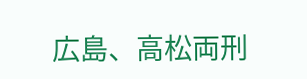広島、高松両刑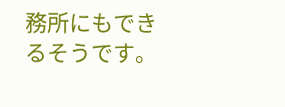務所にもできるそうです。